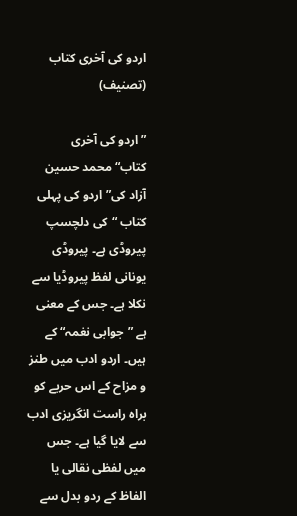اردو کی آخری کتاب (تصنیف)

”اردو کی آخری کتاب“محمد حسین آزاد کی” اردو کی پہلی کتاب “کی دلچسپ پیروڈی ہے۔ پیروڈی یونانی لفظ پیروڈیا سے نکلا ہے۔ جس کے معنی ہے ”جوابی نغمہ“ کے ہیں۔ اردو ادب میں طنز و مزاح کے اس حربے کو براہ راست انگریزی ادب سے لایا گیا ہے۔ جس میں لفظی نقالی یا الفاظ کے ردو بدل سے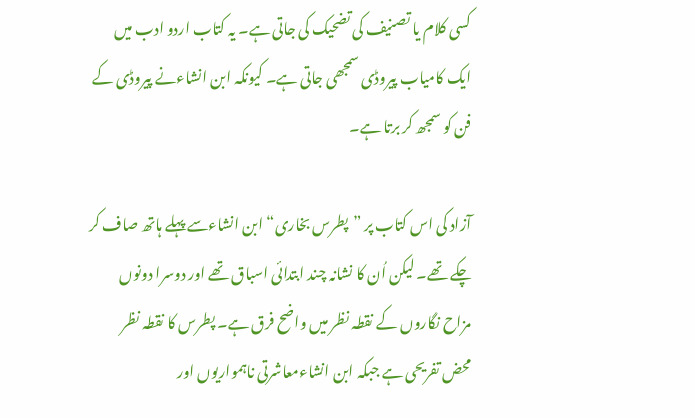کسی کلام یا تصنیف کی تضحیک کی جاتی ہے۔ یہ کتاب اردو ادب میں ایک کامیاب پیروڈی سمجھی جاتی ہے۔ کیونکہ ابن انشاءنے پیروڈی کے فن کو سمجھ کر برتا ہے۔

آزاد کی اس کتاب پر ”پطرس بخاری“ ابن انشاءسے پہلے ہاتھ صاف کر چکے تھے۔ لیکن اُن کا نشانہ چند ابتدائی اسباق تھے اور دوسرا دونوں مزاح نگاروں کے نقطہ نظر میں واضح فرق ہے۔ پطرس کا نقطہ نظر محض تفریحی ہے جبکہ ابن انشاءمعاشرتی ناہمواریوں اور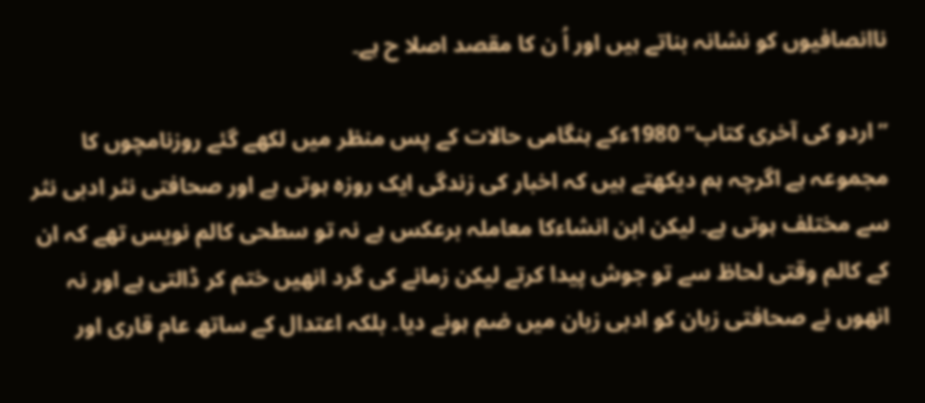ناانصافیوں کو نشانہ بناتے ہیں اور اُ ن کا مقصد اصلا ح ہے۔

”اردو کی آخری کتاب“ 1980ءکے ہنگامی حالات کے پس منظر میں لکھے گئے روزنامچوں کا مجموعہ ہے اگرچہ ہم دیکھتے ہیں کہ اخبار کی زندگی ایک روزہ ہوتی ہے اور صحافتی نثر ادبی نثر سے مختلف ہوتی ہے۔ لیکن ابن انشاءکا معاملہ برعکس ہے نہ تو سطحی کالم نویس تھے کہ ان کے کالم وقتی لحاظ سے تو جوش پیدا کرتے لیکن زمانے کی گرد انھیں ختم کر ڈالتی ہے اور نہ انھوں نے صحافتی زبان کو ادبی زبان میں ضم ہونے دیا۔ بلکہ اعتدال کے ساتھ عام قاری اور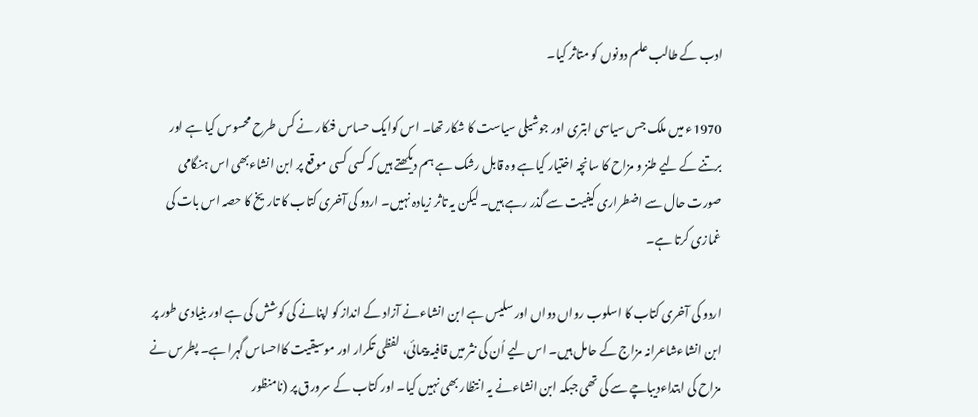ادب کے طالب علم دونوں کو متاثر کیا۔

1970ء میں ملک جس سیاسی ابتری اور جوشیلی سیاست کا شکار تھا۔ اس کوایک حساس فنکار نے کس طرح محسوس کیا ہے اور برتنے کے لیے طنز و مزاح کا سانچہ اختیار کیاہے وہ قابل رشک ہے ہم دیکھتے ہیں کہ کسی کسی موقع پر ابن انشاءبھی اس ہنگامی صورت حال سے اضطراری کیفیت سے گذر رہے ہیں۔ لیکن یہ تاثر زیادہ نہیں۔ اردو کی آخری کتاب کا تاریخ کا حصہ اس بات کی غمازی کرتا ہے۔

اردو کی آخری کتاب کا اسلوب رواں دواں اور سلیس ہے ابن انشاءنے آزاد کے انداز کو اپنانے کی کوشش کی ہے اور بنیادی طور پر ابن انشاءشاعرانہ مزاج کے حامل ہیں۔ اس لیے اُن کی نثر میں قافیہ پیمائی، لفظی تکرار اور موسیقیت کااحساس گہرا ہے۔ پطرس نے مزاح کی ابتداءدیباچے سے کی تھی جبکہ ابن انشاءنے یہ انتظار بھی نہیں کیا۔ اور کتاب کے سرورق پر (نامنظور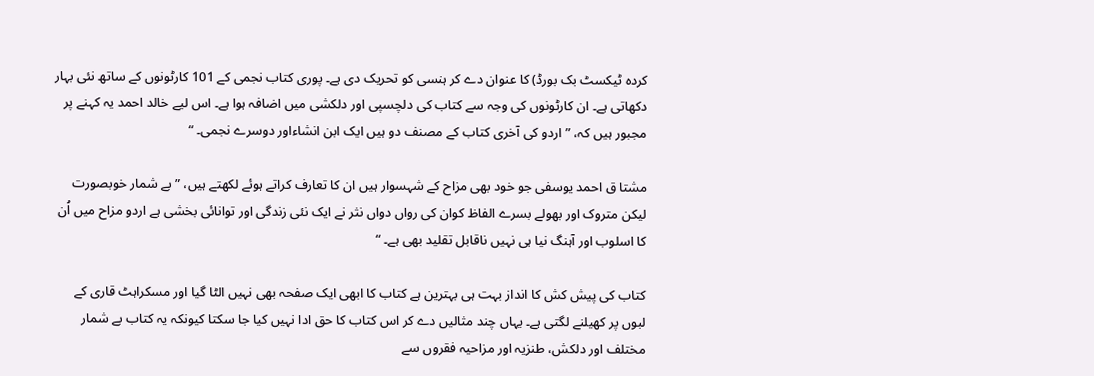کردہ ٹیکسٹ بک بورڈ) کا عنوان دے کر ہنسی کو تحریک دی ہے۔ پوری کتاب نجمی کے 101 کارٹونوں کے ساتھ نئی بہار دکھاتی ہے۔ ان کارٹونوں کی وجہ سے کتاب کی دلچسپی اور دلکشی میں اضافہ ہوا ہے۔ اس لیے خالد احمد یہ کہنے پر مجبور ہیں کہ، ” اردو کی آخری کتاب کے مصنف دو ہیں ایک ابن انشاءاور دوسرے نجمی۔ “

مشتا ق احمد یوسفی جو خود بھی مزاح کے شہسوار ہیں ان کا تعارف کراتے ہوئے لکھتے ہیں، ” بے شمار خوبصورت لیکن متروک اور بھولے بسرے الفاظ کوان کی رواں دواں نثر نے ایک نئی زندگی اور توانائی بخشی ہے اردو مزاح میں اُن کا اسلوب اور آہنگ نیا ہی نہیں ناقابل تقلید بھی ہے۔ “

کتاب کی پیش کش کا انداز بہت ہی بہترین ہے کتاب کا ابھی ایک صفحہ بھی نہیں الٹا گیا اور مسکراہٹ قاری کے لبوں پر کھیلنے لگتی ہے۔ یہاں چند مثالیں دے کر اس کتاب کا حق ادا نہیں کیا جا سکتا کیونکہ یہ کتاب بے شمار مختلف اور دلکش، طنزیہ اور مزاحیہ فقروں سے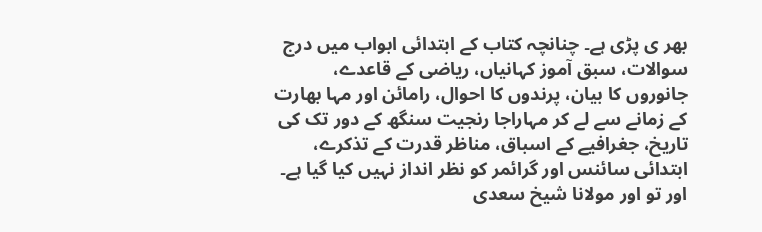بھر ی پڑی ہے۔ چنانچہ کتاب کے ابتدائی ابواب میں درج سوالات، سبق آموز کہانیاں، ریاضی کے قاعدے، جانوروں کا بیان، پرندوں کا احوال، رامائن اور مہا بھارت کے زمانے سے لے کر مہاراجا رنجیت سنگھ کے دور تک کی تاریخ، جغرافیے کے اسباق، مناظر قدرت کے تذکرے، ابتدائی سائنس اور گرائمر کو نظر انداز نہیں کیا گیا ہے۔ اور تو اور مولانا شیخ سعدی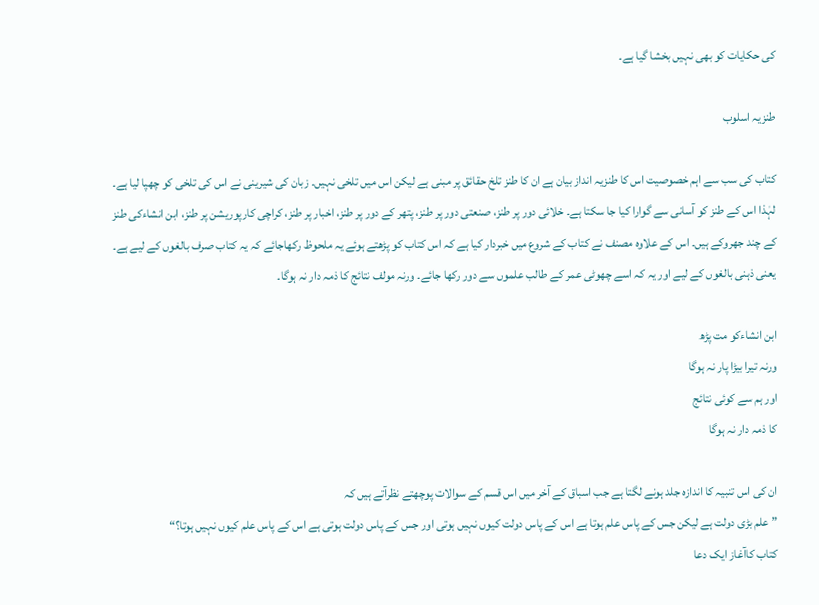کی حکایات کو بھی نہیں بخشا گیا ہے۔

طنزیہ اسلوب

کتاب کی سب سے اہم خصوصیت اس کا طنزیہ انداز بیان ہے ان کا طنز تلخ حقائق پر مبنی ہے لیکن اس میں تلخی نہیں۔ زبان کی شیرینی نے اس کی تلخی کو چھپا لیا ہے۔ لہٰذا اس کے طنز کو آسانی سے گوارا کیا جا سکتا ہے۔ خلائی دور پر طنز، صنعتی دور پر طنز، پتھر کے دور پر طنز، اخبار پر طنز، کراچی کارپوریشن پر طنز، ابن انشاءکی طنز کے چند جھروکے ہیں۔ اس کے علاوہ مصنف نے کتاب کے شروع میں خبردار کیا ہے کہ اس کتاب کو پڑھتے ہوئے یہ ملحوظ رکھاجائے کہ یہ کتاب صرف بالغوں کے لیے ہے۔ یعنی ذہنی بالغوں کے لیے اور یہ کہ اسے چھوٹی عمر کے طالب علموں سے دور رکھا جائے۔ ورنہ مولف نتائج کا ذمہ دار نہ ہوگا۔

ابن انشاءکو مت پڑھ
ورنہ تیرا بیڑا پار نہ ہوگا
اور ہم سے کوئی نتائج
کا ذمہ دار نہ ہوگا

ان کی اس تنبیہ کا اندازہ جلد ہونے لگتا ہے جب اسباق کے آخر میں اس قسم کے سوالات پوچھتے نظرآتے ہیں کہ
”علم بڑی دولت ہے لیکن جس کے پاس علم ہوتا ہے اس کے پاس دولت کیوں نہیں ہوتی اور جس کے پاس دولت ہوتی ہے اس کے پاس علم کیوں نہیں ہوتا؟“
کتاب کاآغاز ایک دعا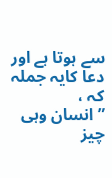سے ہوتا ہے اور دعا کایہ جملہ کہ ،
”انسان وہی چیز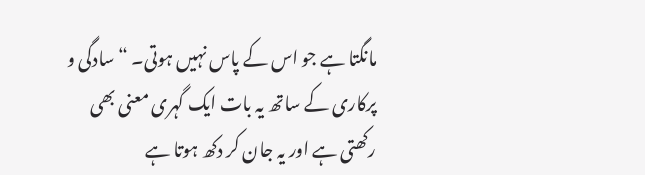مانگتا ہے جو اس کے پاس نہیں ہوتی۔ “ سادگی و پرکاری کے ساتھ یہ بات ایک گہری معنی بھی رکھتی ہے اور یہ جان کر دکھ ہوتا ہے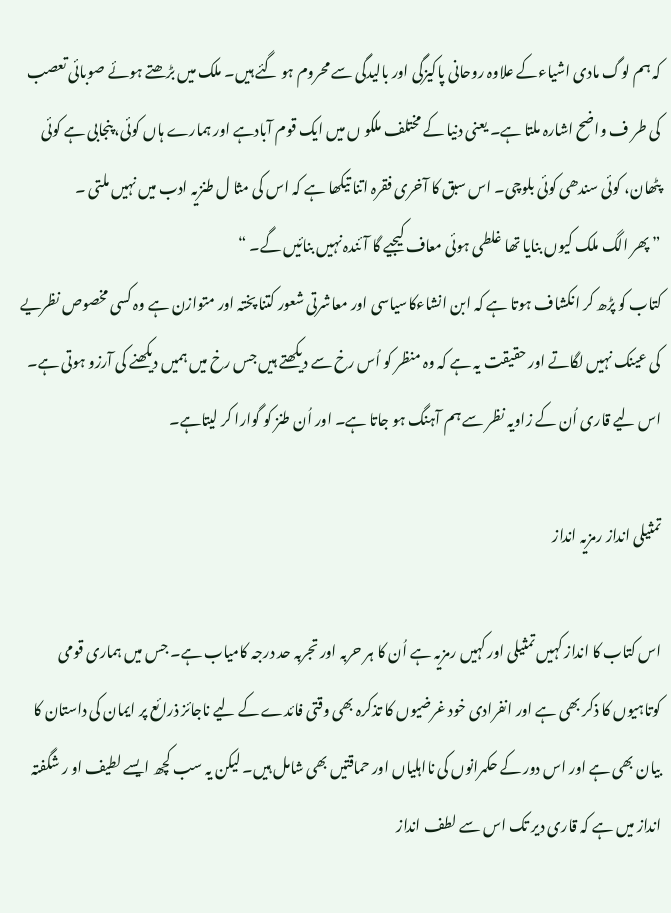کہ ہم لوگ مادی اشیاءکے علاوہ روحانی پاکیزگی اور بالیدگی سے محروم ہو گئے ہیں۔ ملک میں بڑھتے ہوئے صوبائی تعصب کی طر ف واضح اشارہ ملتا ہے۔ یعنی دنیا کے مختلف ملکو ں میں ایک قوم آبادہے اور ہمارے ہاں کوئی، پنجابی ہے کوئی پٹھان، کوئی سندھی کوئی بلوچی۔ اس سبق کا آخری فقرہ اتنا تیکھا ہے کہ اس کی مثا ل طنزیہ ادب میں نہیں ملتی ۔
” پھر الگ ملک کیوں بنایا تھا غلطی ہوئی معاف کیجیے گا آئندہ نہیں بنائیں گے۔ “
کتاب کو پڑھ کر انکشاف ہوتا ہے کہ ابن انشاءکاسیاسی اور معاشرتی شعور کتنا پختہ اور متوازن ہے وہ کسی مخصوص نظریے کی عینک نہیں لگاتے اور حقیقت یہ ہے کہ وہ منظر کو اُس رخ سے دیکھتے ہیں جس رخ میں ہمیں دیکھنے کی آرزو ہوتی ہے۔ اس لیے قاری اُن کے زاویہ نظر سے ہم آہنگ ہو جاتا ہے۔ اور اُن طنز کو گوارا کر لیتاہے۔

تمثیلی انداز رمزیہ انداز

اس کتاب کا انداز کہیں تمثیلی اور کہیں رمزیہ ہے اُن کا ہر حربہ اور تجربہ حد درجہ کامیاب ہے۔ جس میں ہماری قومی کوتاہیوں کا ذکر بھی ہے اور انفرادی خود غرضیوں کا تذکرہ بھی وقتی فائدے کے لیے ناجائز ذرائع پر ایمان کی داستان کا بیان بھی ہے اور اس دور کے حکمرانوں کی نااہلیاں اور حماقتیں بھی شامل ہیں۔ لیکن یہ سب کچھ ایسے لطیف او ر شگفتہ انداز میں ہے کہ قاری دیر تک اس سے لطف انداز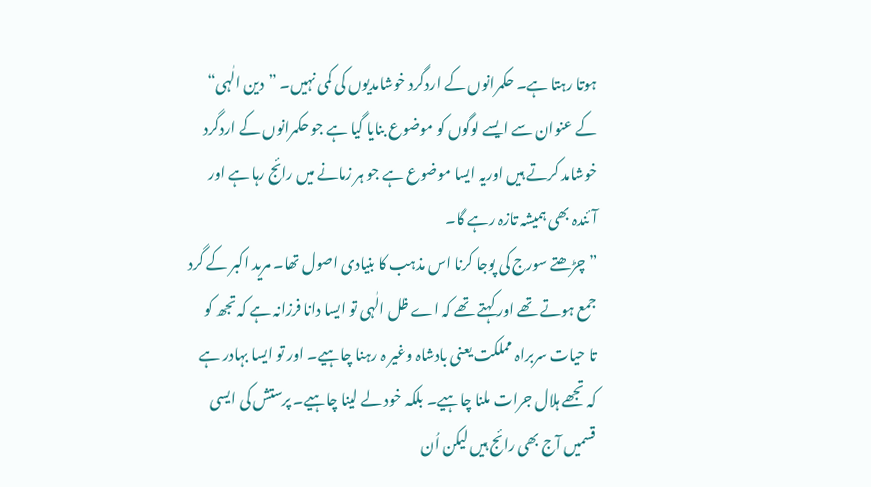ہوتا رہتا ہے۔ حکمرانوں کے اردگرد خوشامدیوں کی کمی نہیں۔ ”دین الٰہی“ کے عنوان سے ایسے لوگوں کو موضوع بنایا گیا ہے جو حکمرانوں کے اردگرد خوشامد کرتے ہیں اوریہ ایسا موضوع ہے جو ہر زمانے میں رائج رہا ہے اور آئندہ بھی ہمیشہ تازہ رہے گا۔
”چڑھتے سورج کی پوجا کرنا اس مذہب کا بنیادی اصول تھا۔ مرید اکبر کے گرد جمع ہوتے تھے اور کہتے تھے کہ اے ظل الٰہی تو ایسا دانا فرزانہ ہے کہ تجھ کو تا حیات سربراہ مملکت یعنی بادشاہ وغیر ہ رہنا چاہیے۔ اور تو ایسا بہادر ہے کہ تجھے ہلال جرات ملنا چاہیے۔ بلکہ خود لے لینا چاہیے۔ پرستش کی ایسی قسمیں آج بھی رائج ہیں لیکن اُن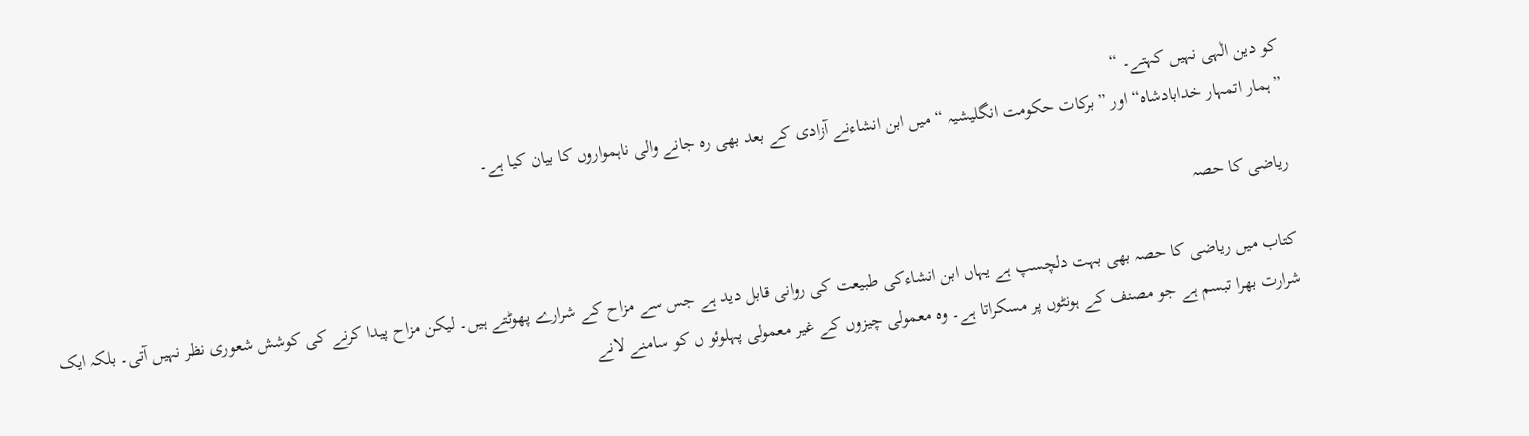کو دین الٰہی نہیں کہتے۔ “
”ہمار اتمہار خدابادشاہ“ اور ”برکات حکومت انگلیشیہ “ میں ابن انشاءنے آزادی کے بعد بھی رہ جانے والی ناہمواروں کا بیان کیا ہے۔

ریاضی کا حصہ

کتاب میں ریاضی کا حصہ بھی بہت دلچسپ ہے یہاں ابن انشاءکی طبیعت کی روانی قابل دید ہے جس سے مزاح کے شرارے پھوٹتے ہیں۔ لیکن مزاح پیدا کرنے کی کوشش شعوری نظر نہیں آتی۔ بلکہ ایک شرارت بھرا تبسم ہے جو مصنف کے ہونٹوں پر مسکراتا ہے۔ وہ معمولی چیزوں کے غیر معمولی پہلوئو ں کو سامنے لانے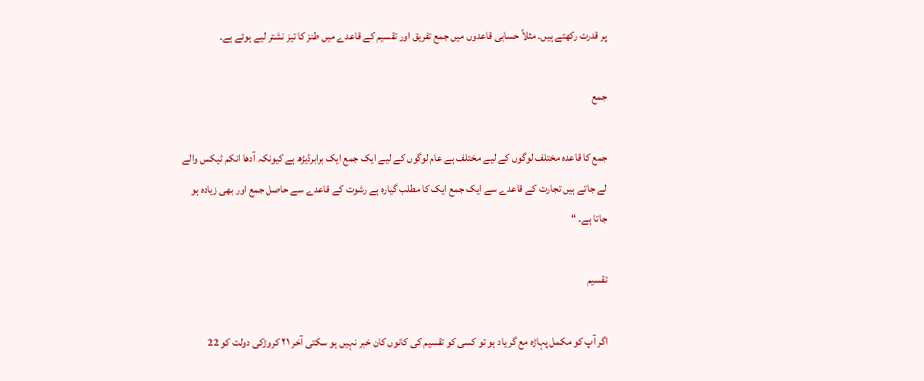پر قدرت رکھتے ہیں۔ مثلاً حسابی قاعدوں میں جمع تفریق اور تقسیم کے قاعدے میں طنز کا تیز نشتر لیے ہوئے ہے۔

جمع

جمع کا قاعدہ مختلف لوگوں کے لیے مختلف ہے عام لوگوں کے لیے ایک جمع ایک برابرڈیڑھ ہے کیونکہ آدھا انکم ٹیکس والے لے جاتے ہیں تجارت کے قاعدے سے ایک جمع ایک کا مطلب گیارہ ہے رشوت کے قاعدے سے حاصل جمع اور بھی زیادہ ہو جاتا ہے۔ “

تقسیم

اگر آپ کو مکمل پہاڑہ مع گر یاد ہو تو کسی کو تقسیم کی کانوں کان خبر نہیں ہو سکتی آخر ٢١ کروڑکی دولت کو 22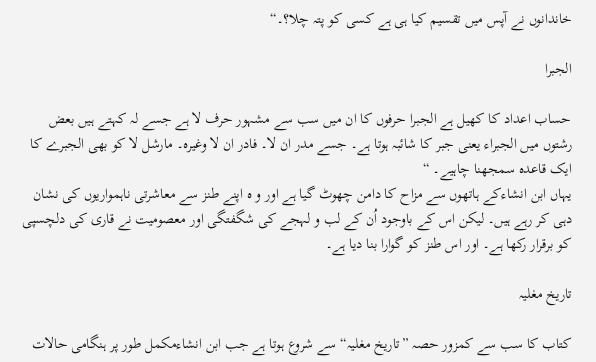خاندانوں نے آپس میں تقسیم کیا ہی ہے کسی کو پتہ چلا؟۔“

الجبرا

حساب اعداد کا کھیل ہے الجبرا حرفوں کا ان میں سب سے مشہور حرف لا ہے جسے لہ کہتے ہیں بعض رشتوں میں الجبراء یعنی جبر کا شائبہ ہوتا ہے۔ جسے مدر ان لا۔ فادر ان لا وغیرہ۔ مارشل لا کو بھی الجبرے کا ایک قاعدہ سمجھنا چاہیے۔ “
یہاں ابن انشاءکے ہاتھوں سے مزاح کا دامن چھوٹ گیا ہے اور و ہ اپنے طنز سے معاشرتی ناہمواریوں کی نشان دہی کر رہے ہیں۔ لیکن اس کے باوجود اُن کے لب و لہجے کی شگفتگی اور معصومیت نے قاری کی دلچسپی کو برقرار رکھا ہے۔ اور اس طنز کو گوارا بنا دیا ہے۔

تاریخ مغلیہ

کتاب کا سب سے کمزور حصہ ”تاریخ مغلیہ“ سے شروع ہوتا ہے جب ابن انشاءمکمل طور پر ہنگامی حالات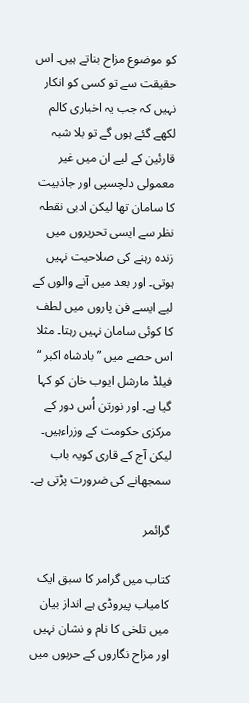کو موضوع مزاح بناتے ہیں۔ اس حقیقت سے تو کسی کو انکار نہیں کہ جب یہ اخباری کالم لکھے گئے ہوں گے تو بلا شبہ قارئین کے لیے ان میں غیر معمولی دلچسپی اور جاذبیت کا سامان تھا لیکن ادبی نقطہ نظر سے ایسی تحریروں میں زندہ رہنے کی صلاحیت نہیں ہوتی۔ اور بعد میں آنے والوں کے لیے ایسے فن پاروں میں لطف کا کوئی سامان نہیں رہتا۔ مثلا اس حصے میں ”بادشاہ اکبر “ فیلڈ مارشل ایوب خان کو کہا گیا ہے۔ اور نورتن اُس دور کے مرکزی حکومت کے وزراءہیں۔ لیکن آج کے قاری کویہ باب سمجھانے کی ضرورت پڑتی ہے۔

گرائمر

کتاب میں گرامر کا سبق ایک کامیاب پیروڈی ہے انداز بیان میں تلخی کا نام و نشان نہیں اور مزاح نگاروں کے حربوں میں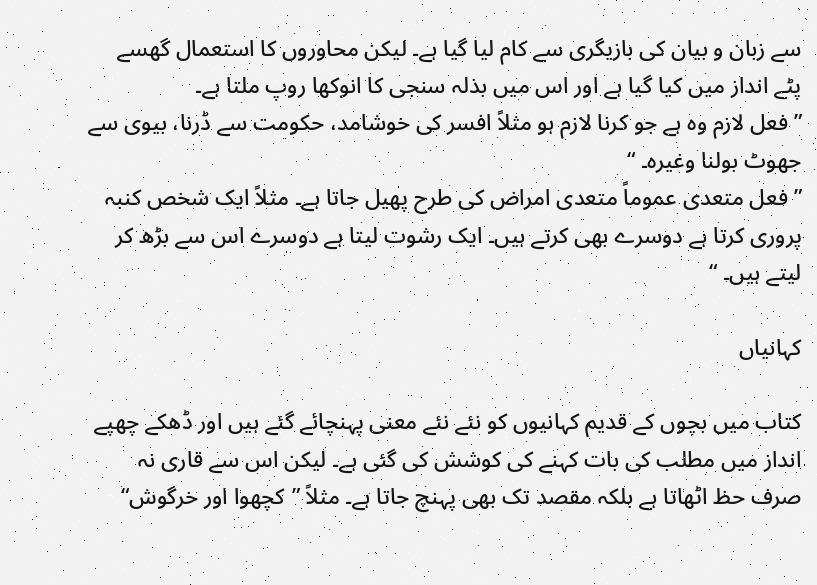سے زبان و بیان کی بازیگری سے کام لیا گیا ہے۔ لیکن محاوروں کا استعمال گھسے پٹے انداز میں کیا گیا ہے اور اس میں بذلہ سنجی کا انوکھا روپ ملتا ہے۔
” فعل لازم وہ ہے جو کرنا لازم ہو مثلاً افسر کی خوشامد، حکومت سے ڈرنا، بیوی سے جھوٹ بولنا وغیرہ۔ “
”فعل متعدی عموماً متعدی امراض کی طرح پھیل جاتا ہے۔ مثلاً ایک شخص کنبہ پروری کرتا ہے دوسرے بھی کرتے ہیں۔ ایک رشوت لیتا ہے دوسرے اس سے بڑھ کر لیتے ہیں۔ “

کہانیاں

کتاب میں بچوں کے قدیم کہانیوں کو نئے نئے معنی پہنچائے گئے ہیں اور ڈھکے چھپے انداز میں مطلب کی بات کہنے کی کوشش کی گئی ہے۔ لیکن اس سے قاری نہ صرف حظ اٹھاتا ہے بلکہ مقصد تک بھی پہنچ جاتا ہے۔ مثلاً ”کچھوا اور خرگوش“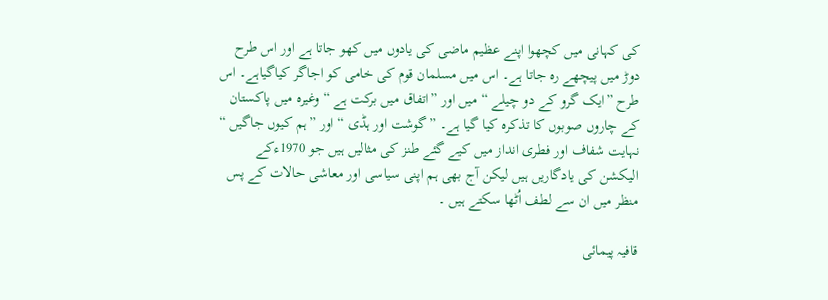کی کہانی میں کچھوا اپنے عظیم ماضی کی یادوں میں کھو جاتا ہے اور اس طرح دوڑ میں پیچھے رہ جاتا ہے۔ اس میں مسلمان قوم کی خامی کو اجاگر کیاگیاہے۔ اس طرح ”ایک گرو کے دو چیلے “ میں اور ”اتفاق میں برکت ہے “ وغیرہ میں پاکستان کے چاروں صوبوں کا تذکرہ کیا گیا ہے۔ ”گوشت اور ہڈی “ اور ”ہم کیوں جاگیں “ نہایت شفاف اور فطری انداز میں کیے گئے طنز کی مثالیں ہیں جو 1970ءکے الیکشن کی یادگاریں ہیں لیکن آج بھی ہم اپنی سیاسی اور معاشی حالات کے پس منظر میں ان سے لطف اُٹھا سکتے ہیں ۔

قافیہ پیمائی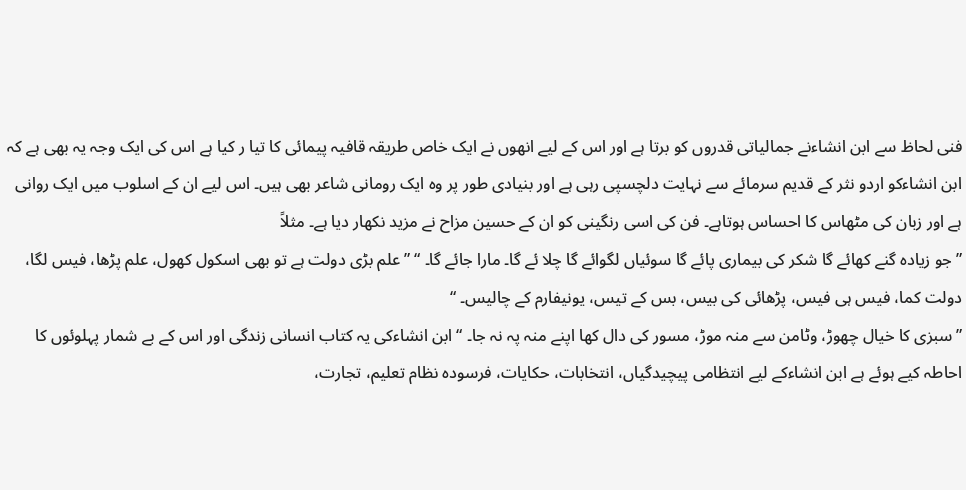فنی لحاظ سے ابن انشاءنے جمالیاتی قدروں کو برتا ہے اور اس کے لیے انھوں نے ایک خاص طریقہ قافیہ پیمائی کا تیا ر کیا ہے اس کی ایک وجہ یہ بھی ہے کہ ابن انشاءکو اردو نثر کے قدیم سرمائے سے نہایت دلچسپی رہی ہے اور بنیادی طور پر وہ ایک رومانی شاعر بھی ہیں۔ اس لیے ان کے اسلوب میں ایک روانی ہے اور زبان کی مٹھاس کا احساس ہوتاہے۔ فن کی اسی رنگینی کو ان کے حسین مزاح نے مزید نکھار دیا ہے۔ مثلاً
”جو زیادہ گنے کھائے گا شکر کی بیماری پائے گا سوئیاں لگوائے گا چلا ئے گا۔ مارا جائے گا۔ “ ”علم بڑی دولت ہے تو بھی اسکول کھول، علم پڑھا، فیس لگا، دولت کما، فیس ہی فیس، پڑھائی کی بیس، بس کے تیس، یونیفارم کے چالیس۔ “
”سبزی کا خیال چھوڑ، وٹامن سے منہ موڑ، مسور کی دال کھا اپنے منہ پہ نہ جا۔ “ ابن انشاءکی یہ کتاب انسانی زندگی اور اس کے بے شمار پہلوئوں کا احاطہ کیے ہوئے ہے ابن انشاءکے لیے انتظامی پیچیدگیاں، انتخابات، حکایات، فرسودہ نظام تعلیم، تجارت،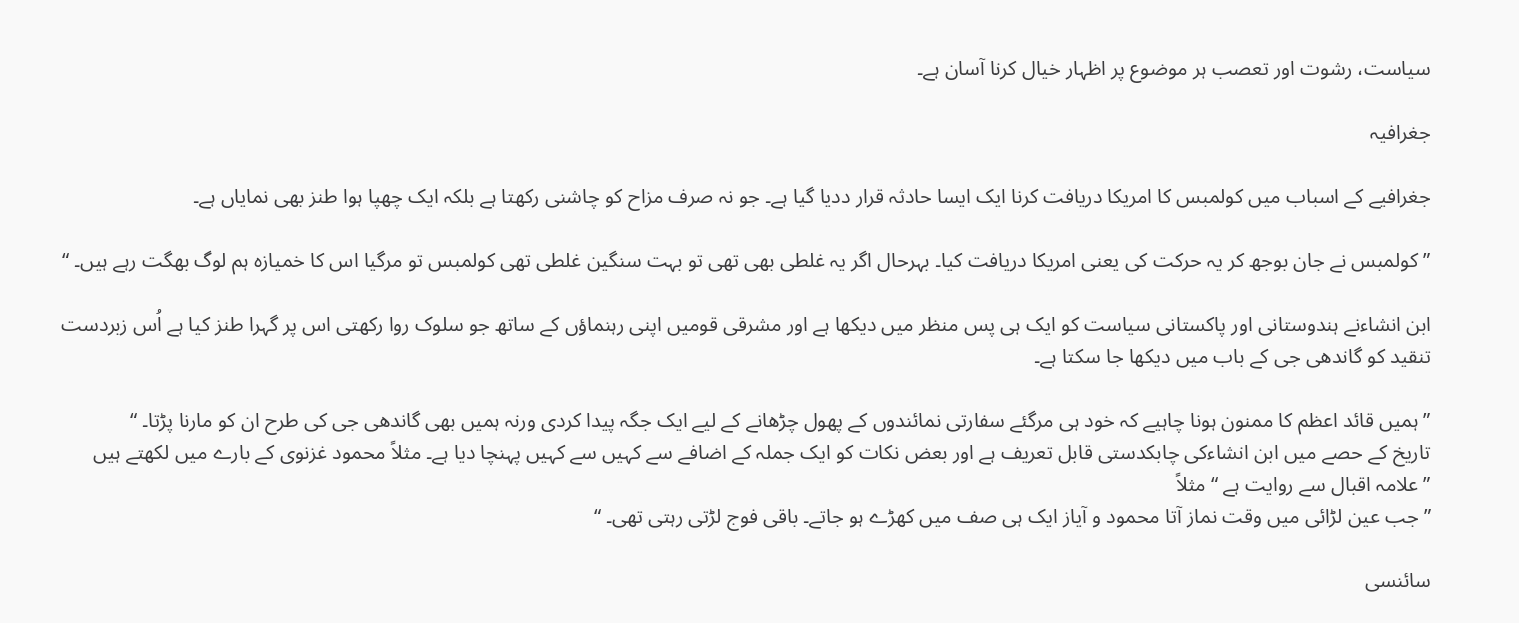سیاست، رشوت اور تعصب ہر موضوع پر اظہار خیال کرنا آسان ہے۔

جغرافیہ

جغرافیے کے اسباب میں کولمبس کا امریکا دریافت کرنا ایک ایسا حادثہ قرار ددیا گیا ہے۔ جو نہ صرف مزاح کو چاشنی رکھتا ہے بلکہ ایک چھپا ہوا طنز بھی نمایاں ہے۔

” کولمبس نے جان بوجھ کر یہ حرکت کی یعنی امریکا دریافت کیا۔ بہرحال اگر یہ غلطی بھی تھی تو بہت سنگین غلطی تھی کولمبس تو مرگیا اس کا خمیازہ ہم لوگ بھگت رہے ہیں۔ “

ابن انشاءنے ہندوستانی اور پاکستانی سیاست کو ایک ہی پس منظر میں دیکھا ہے اور مشرقی قومیں اپنی رہنماؤں کے ساتھ جو سلوک روا رکھتی اس پر گہرا طنز کیا ہے اُس زبردست تنقید کو گاندھی جی کے باب میں دیکھا جا سکتا ہے۔

” ہمیں قائد اعظم کا ممنون ہونا چاہیے کہ خود ہی مرگئے سفارتی نمائندوں کے پھول چڑھانے کے لیے ایک جگہ پیدا کردی ورنہ ہمیں بھی گاندھی جی کی طرح ان کو مارنا پڑتا۔ “
تاریخ کے حصے میں ابن انشاءکی چابکدستی قابل تعریف ہے اور بعض نکات کو ایک جملہ کے اضافے سے کہیں سے کہیں پہنچا دیا ہے۔ مثلاً محمود غزنوی کے بارے میں لکھتے ہیں ”علامہ اقبال سے روایت ہے “ مثلاً
”جب عین لڑائی میں وقت نماز آتا محمود و آیاز ایک ہی صف میں کھڑے ہو جاتے۔ باقی فوج لڑتی رہتی تھی۔ “

سائنسی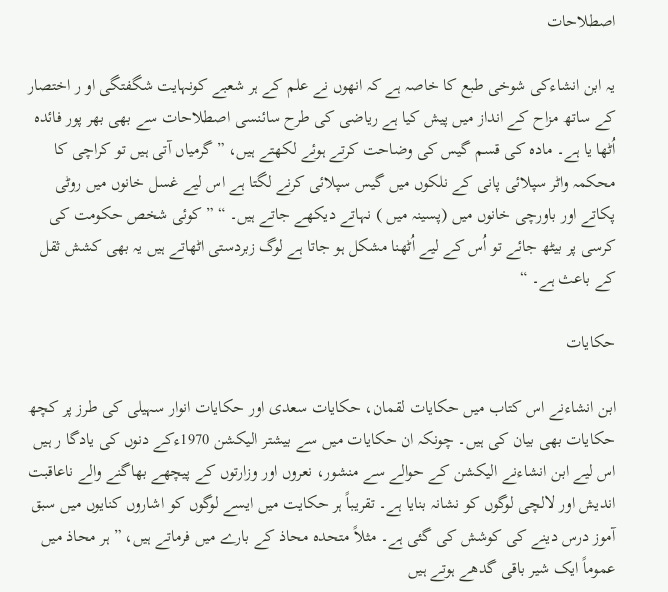اصطلاحات

یہ ابن انشاءکی شوخی طبع کا خاصہ ہے کہ انھوں نے علم کے ہر شعبے کونہایت شگفتگی او ر اختصار کے ساتھ مزاح کے انداز میں پیش کیا ہے ریاضی کی طرح سائنسی اصطلاحات سے بھی بھر پور فائدہ اُٹھا یا ہے۔ مادہ کی قسم گیس کی وضاحت کرتے ہوئے لکھتے ہیں، ” گرمیاں آتی ہیں تو کراچی کا محکمہ واٹر سپلائی پانی کے نلکوں میں گیس سپلائی کرنے لگتا ہے اس لیے غسل خانوں میں روٹی پکاتے اور باورچی خانوں میں (پسینہ میں ) نہاتے دیکھے جاتے ہیں۔ “ ” کوئی شخص حکومت کی کرسی پر بیٹھ جائے تو اُس کے لیے اُٹھنا مشکل ہو جاتا ہے لوگ زبردستی اٹھاتے ہیں یہ بھی کشش ثقل کے باعث ہے۔ “

حکایات

ابن انشاءنے اس کتاب میں حکایات لقمان، حکایات سعدی اور حکایات انوار سہیلی کی طرز پر کچھ حکایات بھی بیان کی ہیں۔ چونکہ ان حکایات میں سے بیشتر الیکشن 1970ءکے دنوں کی یادگا ر ہیں اس لیے ابن انشاءنے الیکشن کے حوالے سے منشور، نعروں اور وزارتوں کے پیچھے بھاگنے والے ناعاقبت اندیش اور لالچی لوگوں کو نشانہ بنایا ہے۔ تقریباً ہر حکایت میں ایسے لوگوں کو اشاروں کنایوں میں سبق آموز درس دینے کی کوشش کی گئی ہے۔ مثلاً متحدہ محاذ کے بارے میں فرماتے ہیں، ” ہر محاذ میں عموماً ایک شیر باقی گدھے ہوتے ہیں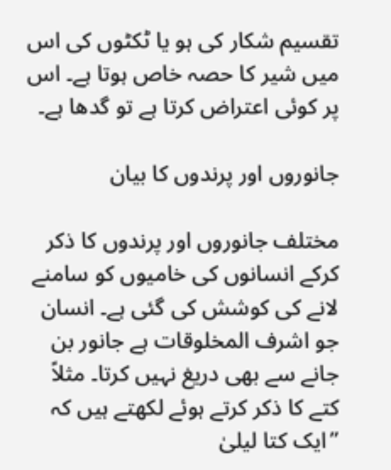تقسیم شکار کی ہو یا ٹکٹوں کی اس میں شیر کا حصہ خاص ہوتا ہے۔ اس پر کوئی اعتراض کرتا ہے تو گدھا ہے۔

جانوروں اور پرندوں کا بیان

مختلف جانوروں اور پرندوں کا ذکر کرکے انسانوں کی خامیوں کو سامنے لانے کی کوشش کی گئی ہے۔ انسان جو اشرف المخلوقات ہے جانور بن جانے سے بھی دریغ نہیں کرتا۔ مثلاً کتے کا ذکر کرتے ہوئے لکھتے ہیں کہ
”ایک کتا لیلیٰ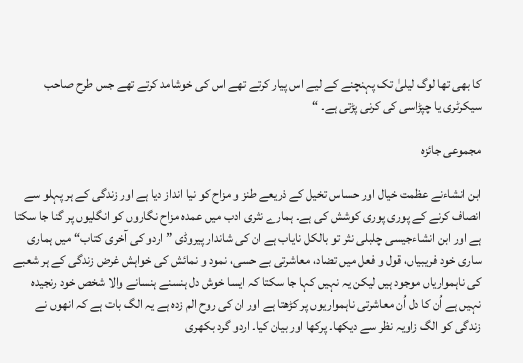کا بھی تھا لوگ لیلیٰ تک پہنچنے کے لیے اس پیار کرتے تھے اس کی خوشامد کرتے تھے جس طرح صاحب سیکرٹری یا چپڑاسی کی کرنی پڑتی ہے۔ “

مجموعی جائزہ

ابن انشاءنے عظمت خیال اور حساس تخیل کے ذریعے طنز و مزاح کو نیا انداز دیا ہے اور زندگی کے ہر پہلو سے انصاف کرنے کے پوری پوری کوشش کی ہے۔ ہمارے نثری ادب میں عمدہ مزاح نگاروں کو انگلیوں پر گنا جا سکتا ہے اور ابن انشاءجیسی چلبلی نثر تو بالکل نایاب ہے ان کی شاندار پیروڈی ”اردو کی آخری کتاب“ میں ہماری ساری خود فریبیاں، قول و فعل میں تضاد، معاشرتی بے حسی، نمود و نمائش کی خواہش غرض زندگی کے ہر شعبے کی ناہمواریاں موجود ہیں لیکن یہ نہیں کہا جا سکتا کہ ایسا خوش دل ہنسنے ہنسانے والا شخص خود رنجیدہ نہیں ہے اُن کا دل اُن معاشرتی ناہمواریوں پر کڑھتا ہے اور ان کی روح الم زدہ ہے یہ الگ بات ہے کہ انھوں نے زندگی کو الگ زاویہ نظر سے دیکھا۔ پرکھا اور بیان کیا۔ اردو گرد بکھری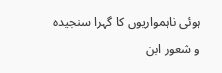ہوئی ناہمواریوں کا گہرا سنجیدہ و شعور ابن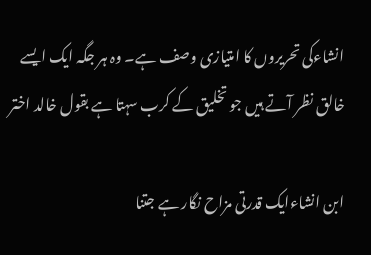انشاءکی تحریروں کا امتیازی وصف ہے۔ وہ ہر جگہ ایک ایسے خالق نظر آتے ہیں جو تخلیق کے کرب سہتا ہے بقول خالد اختر

ابن انشاءایک قدرتی مزاح نگار ہے جتنا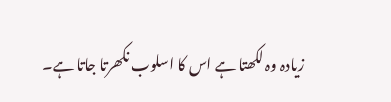زیادہ وہ لکھتا ہے اس کا اسلوب نکھرتا جاتا ہے۔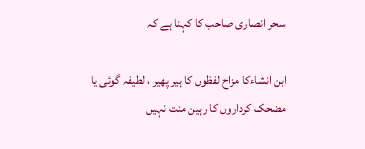سحر انصاری صاحب کا کہنا ہے کہ

ابن انشاءکا مزاح لفظوں کا ہیر پھیر ، لطیفہ گوئی یا مضحک کرداروں کا رہین منت نہیں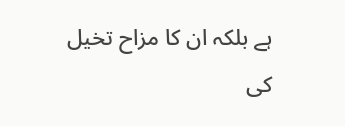ہے بلکہ ان کا مزاح تخیل کی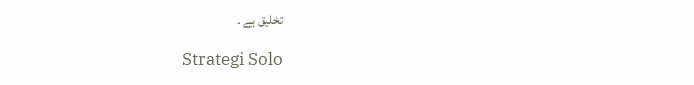تخلیق ہے ۔

Strategi Solo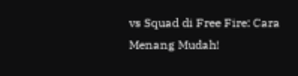vs Squad di Free Fire: Cara Menang Mudah!